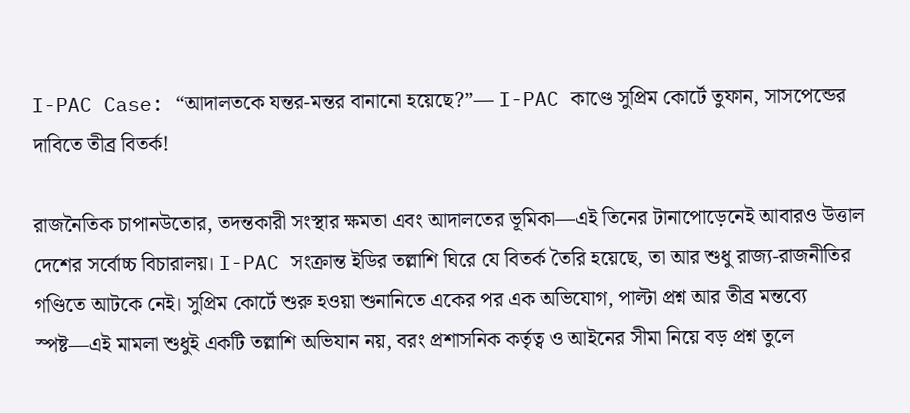I-PAC Case: “আদালতকে যন্তর-মন্তর বানানো হয়েছে?”— I-PAC কাণ্ডে সুপ্রিম কোর্টে তুফান, সাসপেন্ডের দাবিতে তীব্র বিতর্ক!

রাজনৈতিক চাপানউতোর, তদন্তকারী সংস্থার ক্ষমতা এবং আদালতের ভূমিকা—এই তিনের টানাপোড়েনেই আবারও উত্তাল দেশের সর্বোচ্চ বিচারালয়। I-PAC সংক্রান্ত ইডির তল্লাশি ঘিরে যে বিতর্ক তৈরি হয়েছে, তা আর শুধু রাজ্য-রাজনীতির গণ্ডিতে আটকে নেই। সুপ্রিম কোর্টে শুরু হওয়া শুনানিতে একের পর এক অভিযোগ, পাল্টা প্রশ্ন আর তীব্র মন্তব্যে স্পষ্ট—এই মামলা শুধুই একটি তল্লাশি অভিযান নয়, বরং প্রশাসনিক কর্তৃত্ব ও আইনের সীমা নিয়ে বড় প্রশ্ন তুলে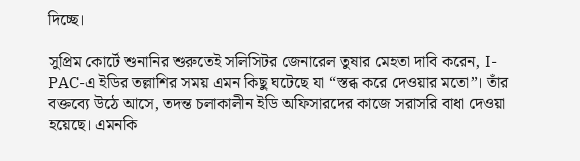দিচ্ছে।

সুপ্রিম কোর্টে শুনানির শুরুতেই সলিসিটর জেনারেল তুষার মেহতা দাবি করেন, I-PAC-এ ইডির তল্লাশির সময় এমন কিছু ঘটেছে যা “স্তব্ধ করে দেওয়ার মতো”। তাঁর বক্তব্যে উঠে আসে, তদন্ত চলাকালীন ইডি অফিসারদের কাজে সরাসরি বাধা দেওয়া হয়েছে। এমনকি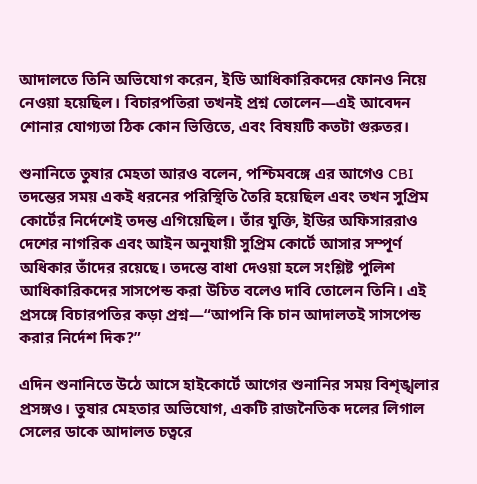আদালতে তিনি অভিযোগ করেন, ইডি আধিকারিকদের ফোনও নিয়ে নেওয়া হয়েছিল। বিচারপতিরা তখনই প্রশ্ন তোলেন—এই আবেদন শোনার যোগ্যতা ঠিক কোন ভিত্তিতে, এবং বিষয়টি কতটা গুরুতর।

শুনানিতে তুষার মেহতা আরও বলেন, পশ্চিমবঙ্গে এর আগেও CBI তদন্তের সময় একই ধরনের পরিস্থিতি তৈরি হয়েছিল এবং তখন সুপ্রিম কোর্টের নির্দেশেই তদন্ত এগিয়েছিল। তাঁর যুক্তি, ইডির অফিসাররাও দেশের নাগরিক এবং আইন অনুযায়ী সুপ্রিম কোর্টে আসার সম্পূর্ণ অধিকার তাঁদের রয়েছে। তদন্তে বাধা দেওয়া হলে সংশ্লিষ্ট পুলিশ আধিকারিকদের সাসপেন্ড করা উচিত বলেও দাবি তোলেন তিনি। এই প্রসঙ্গে বিচারপতির কড়া প্রশ্ন—“আপনি কি চান আদালতই সাসপেন্ড করার নির্দেশ দিক?”

এদিন শুনানিতে উঠে আসে হাইকোর্টে আগের শুনানির সময় বিশৃঙ্খলার প্রসঙ্গও। তুষার মেহতার অভিযোগ, একটি রাজনৈতিক দলের লিগাল সেলের ডাকে আদালত চত্বরে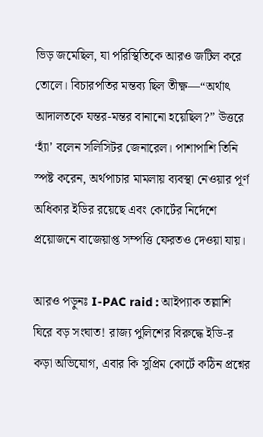ভিড় জমেছিল, যা পরিস্থিতিকে আরও জটিল করে তোলে। বিচারপতির মন্তব্য ছিল তীক্ষ্ণ—“অর্থাৎ আদালতকে যন্তর-মন্তর বানানো হয়েছিল?” উত্তরে ‘হ্যাঁ’ বলেন সলিসিটর জেনারেল। পাশাপাশি তিনি স্পষ্ট করেন, অর্থপাচার মামলায় ব্যবস্থা নেওয়ার পূর্ণ অধিকার ইডির রয়েছে এবং কোর্টের নির্দেশে প্রয়োজনে বাজেয়াপ্ত সম্পত্তি ফেরতও দেওয়া যায়।

আরও পড়ুনঃ I-PAC raid : আইপ্যাক তল্লাশি ঘিরে বড় সংঘাত! রাজ্য পুলিশের বিরুদ্ধে ইডি-র কড়া অভিযোগ, এবার কি সুপ্রিম কোর্টে কঠিন প্রশ্নের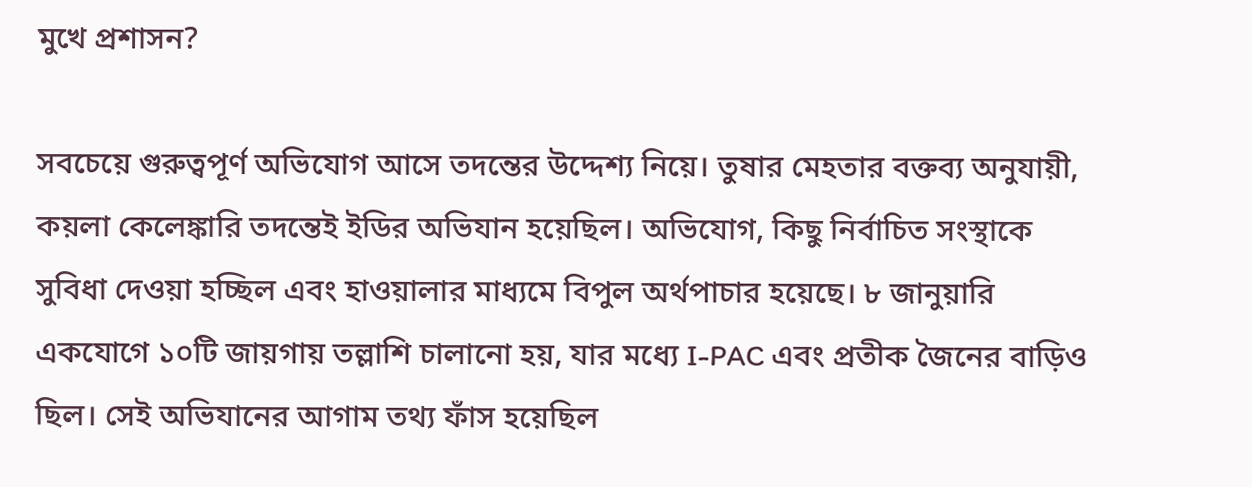মুখে প্রশাসন?

সবচেয়ে গুরুত্বপূর্ণ অভিযোগ আসে তদন্তের উদ্দেশ্য নিয়ে। তুষার মেহতার বক্তব্য অনুযায়ী, কয়লা কেলেঙ্কারি তদন্তেই ইডির অভিযান হয়েছিল। অভিযোগ, কিছু নির্বাচিত সংস্থাকে সুবিধা দেওয়া হচ্ছিল এবং হাওয়ালার মাধ্যমে বিপুল অর্থপাচার হয়েছে। ৮ জানুয়ারি একযোগে ১০টি জায়গায় তল্লাশি চালানো হয়, যার মধ্যে I-PAC এবং প্রতীক জৈনের বাড়িও ছিল। সেই অভিযানের আগাম তথ্য ফাঁস হয়েছিল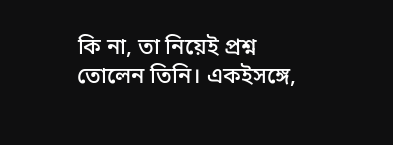কি না, তা নিয়েই প্রশ্ন তোলেন তিনি। একইসঙ্গে,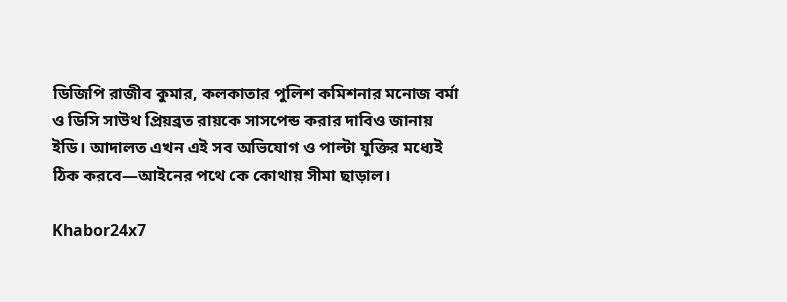ডিজিপি রাজীব কুমার, কলকাতার পুলিশ কমিশনার মনোজ বর্মা ও ডিসি সাউথ প্রিয়ব্রত রায়কে সাসপেন্ড করার দাবিও জানায় ইডি। আদালত এখন এই সব অভিযোগ ও পাল্টা যুক্তির মধ্যেই ঠিক করবে—আইনের পথে কে কোথায় সীমা ছাড়াল।

Khabor24x7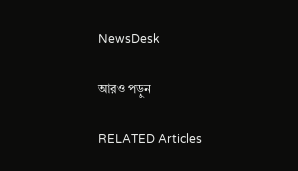NewsDesk

আরও পড়ুন

RELATED Articles